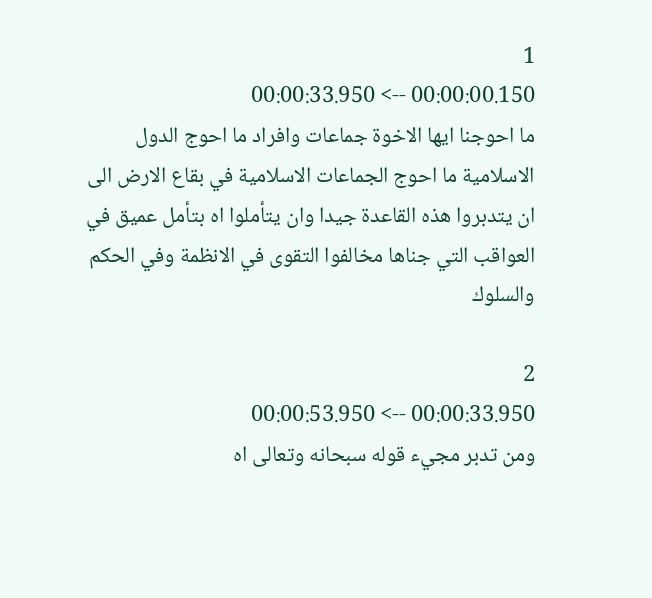1
00:00:00.150 --> 00:00:33.950
ما احوجنا ايها الاخوة جماعات وافراد ما احوج الدول الاسلامية ما احوج الجماعات الاسلامية في بقاع الارض الى ان يتدبروا هذه القاعدة جيدا وان يتأملوا اه بتأمل عميق في العواقب التي جناها مخالفوا التقوى في الانظمة وفي الحكم والسلوك

2
00:00:33.950 --> 00:00:53.950
ومن تدبر مجيء قوله سبحانه وتعالى اه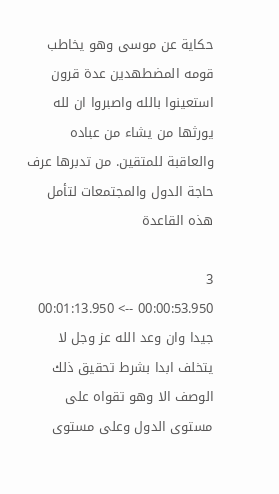حكاية عن موسى وهو يخاطب قومه المضطهدين عدة قرون استعينوا بالله واصبروا ان لله يورثها من يشاء من عباده والعاقبة للمتقين. من تدبرها عرف حاجة الدول والمجتمعات لتأمل هذه القاعدة

3
00:00:53.950 --> 00:01:13.950
جيدا وان وعد الله عز وجل لا يتخلف ابدا بشرط تحقيق ذلك الوصف الا وهو تقواه على مستوى الدول وعلى مستوى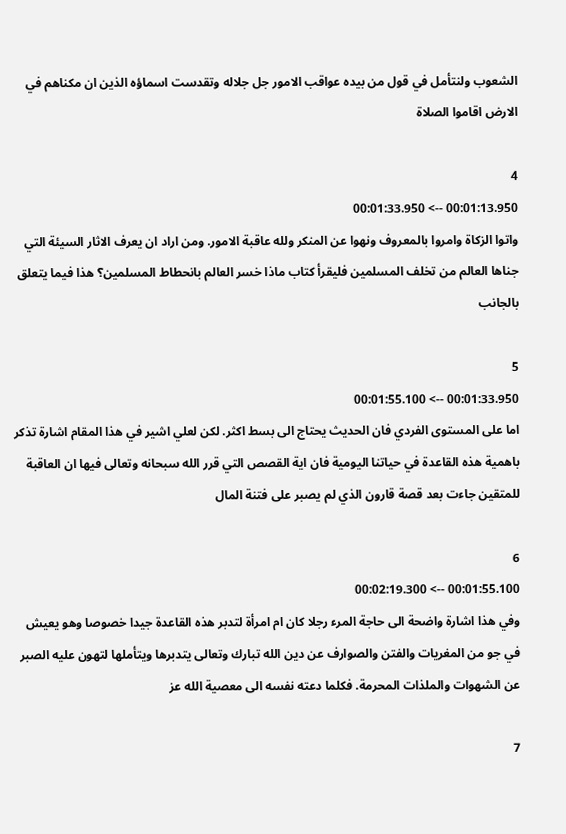الشعوب ولنتأمل في قول من بيده عواقب الامور جل جلاله وتقدست اسماؤه الذين ان مكناهم في الارض اقاموا الصلاة

4
00:01:13.950 --> 00:01:33.950
واتوا الزكاة وامروا بالمعروف ونهوا عن المنكر ولله عاقبة الامور. ومن اراد ان يعرف الاثار السيئة التي جناها العالم من تخلف المسلمين فليقرأ كتاب ماذا خسر العالم بانحطاط المسلمين؟ هذا فيما يتعلق بالجانب

5
00:01:33.950 --> 00:01:55.100
اما على المستوى الفردي فان الحديث يحتاج الى بسط اكثر. لكن لعلي اشير في هذا المقام اشارة تذكر باهمية هذه القاعدة في حياتنا اليومية فان اية القصص التي قرر الله سبحانه وتعالى فيها ان العاقبة للمتقين جاءت بعد قصة قارون الذي لم يصبر على فتنة المال

6
00:01:55.100 --> 00:02:19.300
وفي هذا اشارة واضحة الى حاجة المرء رجلا كان ام امرأة لتدبر هذه القاعدة جيدا خصوصا وهو يعيش في جو من المغريات والفتن والصوارف عن دين الله تبارك وتعالى يتدبرها ويتأملها لتهون عليه الصبر عن الشهوات والملذات المحرمة. فكلما دعته نفسه الى معصية الله عز

7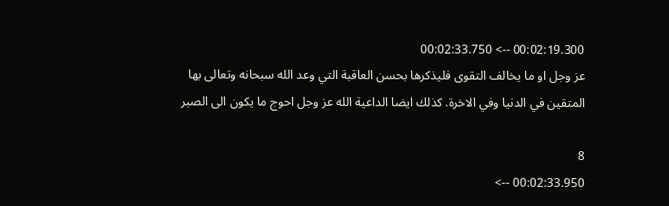00:02:19.300 --> 00:02:33.750
عز وجل او ما يخالف التقوى فليذكرها بحسن العاقبة التي وعد الله سبحانه وتعالى بها المتقين في الدنيا وفي الاخرة. كذلك ايضا الداعية الله عز وجل احوج ما يكون الى الصبر

8
00:02:33.950 -->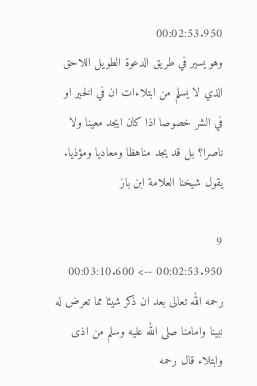00:02:53.950
وهو يسير في طريق الدعوة الطويل اللاحق الذي لا يسلم من ابتلاءات ان في الخير او في الشر خصوصا اذا كان ايجد معينا ولا ناصرا؟ بل قد يجد مناهظا ومعاديا ومؤذيا. يقول شيخنا العلامة ابن باز

9
00:02:53.950 --> 00:03:10.600
رحمه الله تعالى بعد ان ذكر شيئا مما تعرض له نبينا وامامنا صلى الله عليه وسلم من اذى وابتلاء قال رحمه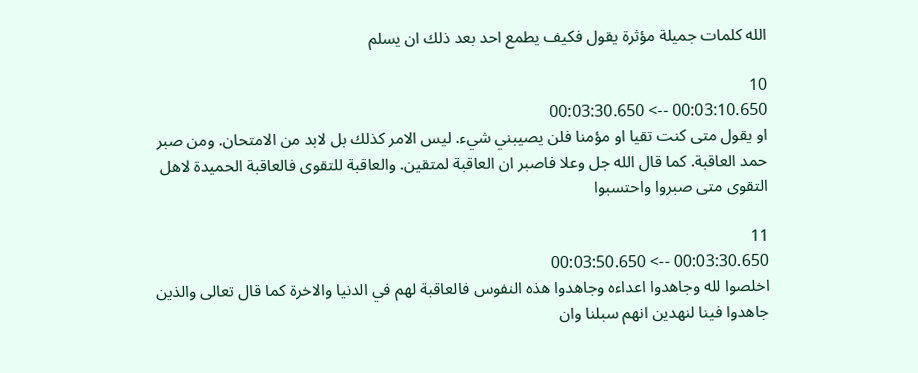الله كلمات جميلة مؤثرة يقول فكيف يطمع احد بعد ذلك ان يسلم

10
00:03:10.650 --> 00:03:30.650
او يقول متى كنت تقيا او مؤمنا فلن يصيبني شيء. ليس الامر كذلك بل لابد من الامتحان. ومن صبر حمد العاقبة. كما قال الله جل وعلا فاصبر ان العاقبة لمتقين. والعاقبة للتقوى فالعاقبة الحميدة لاهل التقوى متى صبروا واحتسبوا

11
00:03:30.650 --> 00:03:50.650
اخلصوا لله وجاهدوا اعداءه وجاهدوا هذه النفوس فالعاقبة لهم في الدنيا والاخرة كما قال تعالى والذين جاهدوا فينا لنهدين انهم سبلنا وان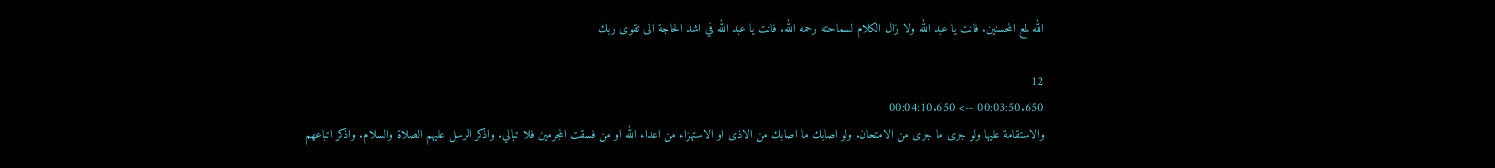الله لمع المحسنين. فانت يا عبد الله ولا زال الكلام لسماحته رحمه الله. فانت يا عبد الله في اشد الحاجة الى تقوى ربك

12
00:03:50.650 --> 00:04:10.650
والاستقامة عليها ولو جرى ما جرى من الامتحان. ولو اصابك ما اصابك من الاذى او الاستهزاء من اعداء الله او من فسقت المجرمين فلا تبالي. واذكر الرسل عليهم الصلاة والسلام. واذكر اتباعهم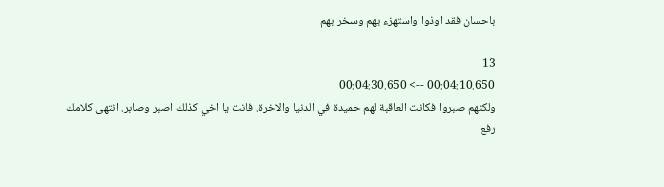باحسان فقد اوذوا واستهزء بهم وسخر بهم

13
00:04:10.650 --> 00:04:30.650
ولكنهم صبروا فكانت العاقبة لهم حميدة في الدنيا والاخرة. فانت يا اخي كذلك اصبر وصابر. انتهى كلامك رفع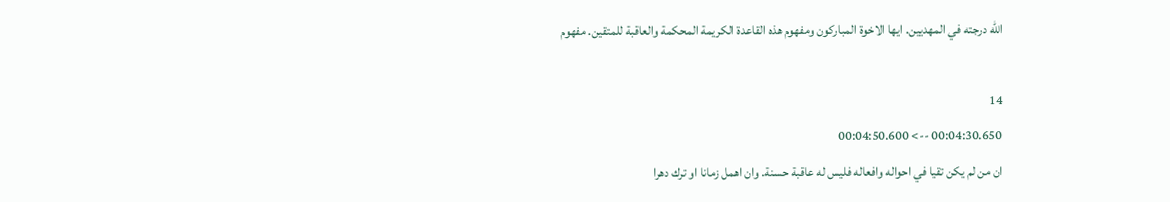الله درجته في المهديين. ايها الاخوة المباركون ومفهوم هذه القاعدة الكريمة المحكمة والعاقبة للمتقين. مفهوم

14
00:04:30.650 --> 00:04:50.600
ان من لم يكن تقيا في احواله وافعاله فليس له عاقبة حسنة. وان اهمل زمانا او ترك دهرا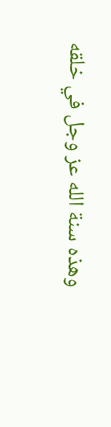وهذه سنة الله عز وجل في خلقه